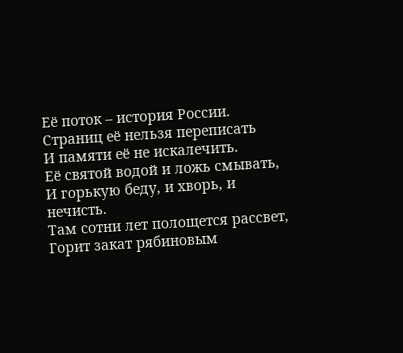Её поток – история России.
Страниц её нельзя переписать
И памяти её не искалечить.
Её святой водой и ложь смывать,
И горькую беду, и хворь, и нечисть.
Там сотни лет полощется рассвет,
Горит закат рябиновым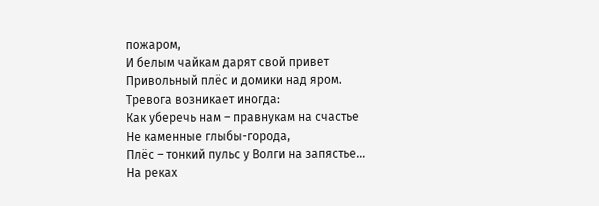пожаром,
И белым чайкам дарят свой привет
Привольный плёс и домики над яром.
Тревога возникает иногда:
Как уберечь нам – правнукам на счастье
Не каменные глыбы-города,
Плёс – тонкий пульс у Волги на запястье…
На реках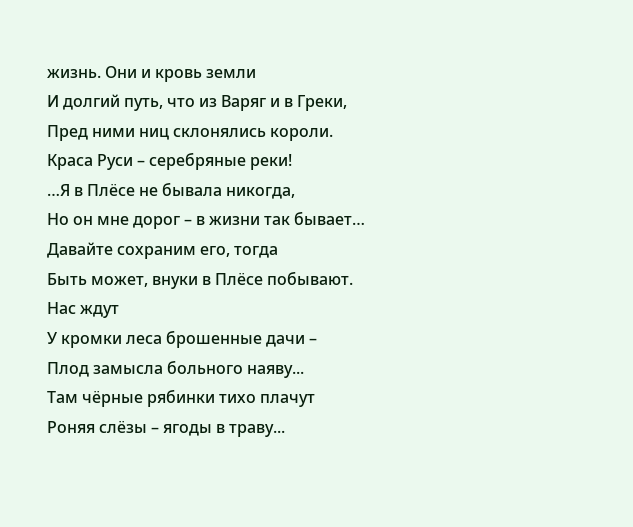жизнь. Они и кровь земли
И долгий путь, что из Варяг и в Греки,
Пред ними ниц склонялись короли.
Краса Руси – серебряные реки!
…Я в Плёсе не бывала никогда,
Но он мне дорог – в жизни так бывает…
Давайте сохраним его, тогда
Быть может, внуки в Плёсе побывают.
Нас ждут
У кромки леса брошенные дачи –
Плод замысла больного наяву...
Там чёрные рябинки тихо плачут
Роняя слёзы – ягоды в траву...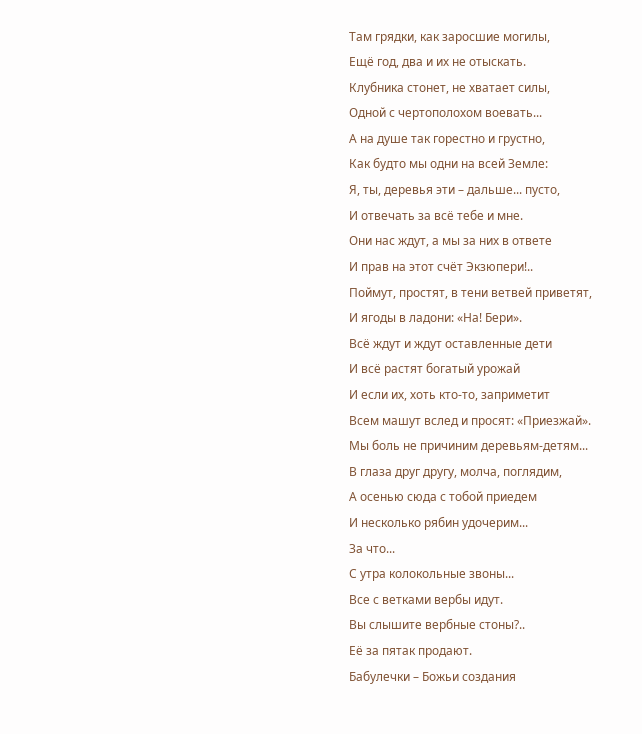Там грядки, как заросшие могилы,
Ещё год, два и их не отыскать.
Клубника стонет, не хватает силы,
Одной с чертополохом воевать...
А на душе так горестно и грустно,
Как будто мы одни на всей Земле:
Я, ты, деревья эти – дальше... пусто,
И отвечать за всё тебе и мне.
Они нас ждут, а мы за них в ответе
И прав на этот счёт Экзюпери!..
Поймут, простят, в тени ветвей приветят,
И ягоды в ладони: «На! Бери».
Всё ждут и ждут оставленные дети
И всё растят богатый урожай
И если их, хоть кто-то, заприметит
Всем машут вслед и просят: «Приезжай».
Мы боль не причиним деревьям-детям...
В глаза друг другу, молча, поглядим,
А осенью сюда с тобой приедем
И несколько рябин удочерим...
За что...
С утра колокольные звоны...
Все с ветками вербы идут.
Вы слышите вербные стоны?..
Её за пятак продают.
Бабулечки – Божьи создания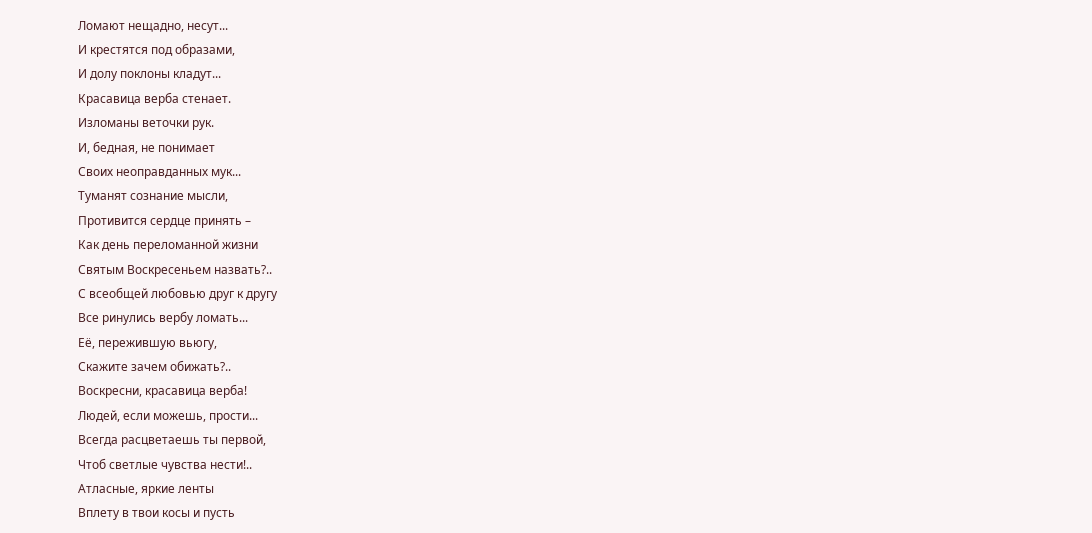Ломают нещадно, несут...
И крестятся под образами,
И долу поклоны кладут...
Красавица верба стенает.
Изломаны веточки рук.
И, бедная, не понимает
Своих неоправданных мук...
Туманят сознание мысли,
Противится сердце принять –
Как день переломанной жизни
Святым Воскресеньем назвать?..
С всеобщей любовью друг к другу
Все ринулись вербу ломать...
Её, пережившую вьюгу,
Скажите зачем обижать?..
Воскресни, красавица верба!
Людей, если можешь, прости...
Всегда расцветаешь ты первой,
Чтоб светлые чувства нести!..
Атласные, яркие ленты
Вплету в твои косы и пусть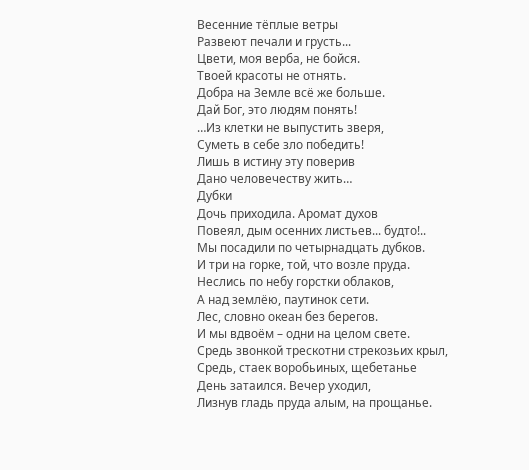Весенние тёплые ветры
Развеют печали и грусть...
Цвети, моя верба, не бойся.
Твоей красоты не отнять.
Добра на Земле всё же больше.
Дай Бог, это людям понять!
…Из клетки не выпустить зверя,
Суметь в себе зло победить!
Лишь в истину эту поверив
Дано человечеству жить…
Дубки
Дочь приходила. Аромат духов
Повеял, дым осенних листьев... будто!..
Мы посадили по четырнадцать дубков.
И три на горке, той, что возле пруда.
Неслись по небу горстки облаков,
А над землёю, паутинок сети.
Лес, словно океан без берегов.
И мы вдвоём – одни на целом свете.
Средь звонкой трескотни стрекозьих крыл,
Средь, стаек воробьиных, щебетанье
День затаился. Вечер уходил,
Лизнув гладь пруда алым, на прощанье.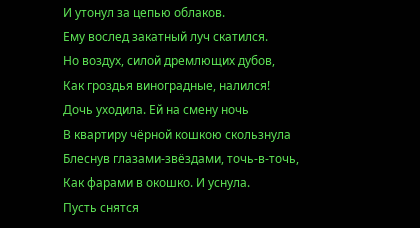И утонул за цепью облаков.
Ему вослед закатный луч скатился.
Но воздух, силой дремлющих дубов,
Как гроздья виноградные, налился!
Дочь уходила. Ей на смену ночь
В квартиру чёрной кошкою скользнула
Блеснув глазами-звёздами, точь-в-точь,
Как фарами в окошко. И уснула.
Пусть снятся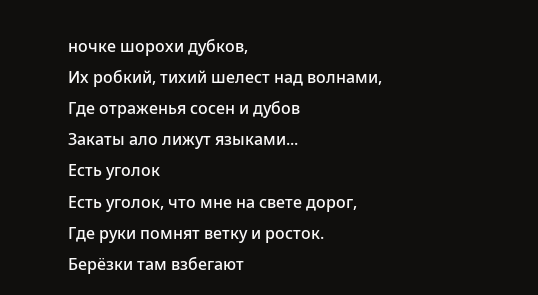ночке шорохи дубков,
Их робкий, тихий шелест над волнами,
Где отраженья сосен и дубов
Закаты ало лижут языками...
Есть уголок
Есть уголок, что мне на свете дорог,
Где руки помнят ветку и росток.
Берёзки там взбегают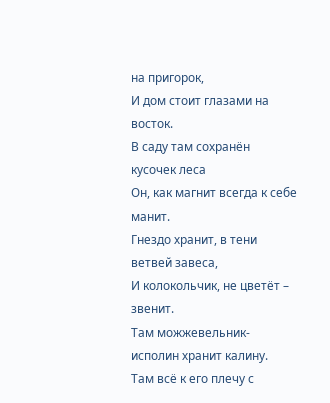на пригорок,
И дом стоит глазами на восток.
В саду там сохранён кусочек леса
Он, как магнит всегда к себе манит.
Гнездо хранит, в тени ветвей завеса,
И колокольчик, не цветёт – звенит.
Там можжевельник-исполин хранит калину.
Там всё к его плечу с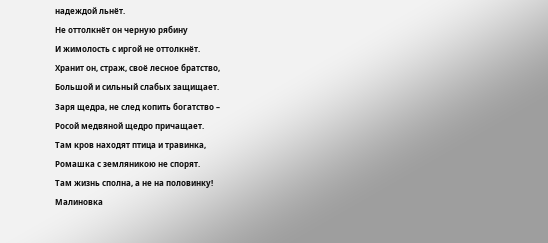надеждой льнёт.
Не оттолкнёт он черную рябину
И жимолость с иргой не оттолкнёт.
Хранит он, страж, своё лесное братство,
Большой и сильный слабых защищает.
Заря щедра, не след копить богатство –
Росой медвяной щедро причащает.
Там кров находят птица и травинка,
Ромашка с земляникою не спорят.
Там жизнь сполна, а не на половинку!
Малиновка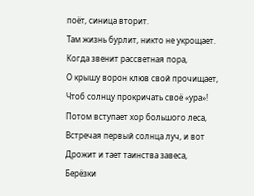поёт, синица вторит.
Там жизнь бурлит, никто не укрощает.
Когда звенит рассветная пора,
О крышу ворон клюв свой прочищает,
Чтоб солнцу прокричать своё «ура»!
Потом вступает хор большого леса,
Встречая первый солнца луч, и вот
Дрожит и тает таинства завеса,
Берёзки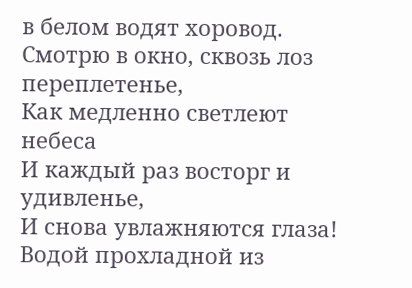в белом водят хоровод.
Смотрю в окно, сквозь лоз переплетенье,
Как медленно светлеют небеса
И каждый раз восторг и удивленье,
И снова увлажняются глаза!
Водой прохладной из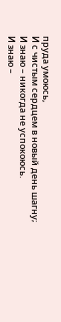пруда умоюсь,
И с чистым сердцем в новый день шагну;
И знаю – никогда не успокоюсь.
И знаю –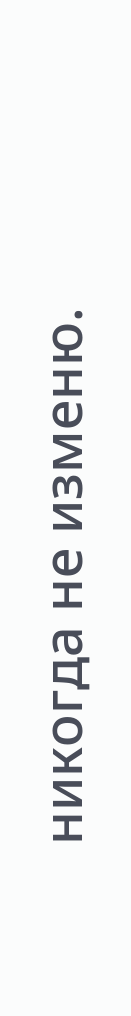никогда не изменю.